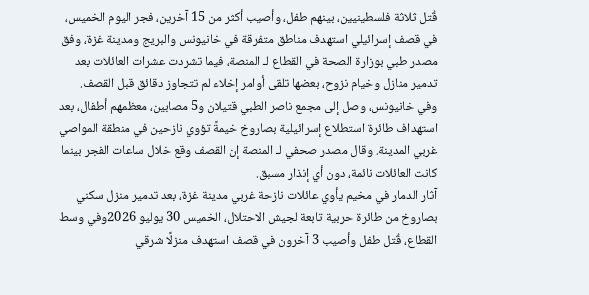قُتل ثلاثة فلسطينيين، بينهم طفل، وأصيب أكثر من 15 آخرين، فجر اليوم الخميس، في قصف إسرائيلي استهدف مناطق متفرقة في خانيونس والبريج ومدينة غزة، وفق مصدر طبي بوزارة الصحة في القطاع لـ المنصة، فيما تشردت عشرات العائلات بعد تدمير منازل وخيام نزوح، بعضها تلقى أوامر إخلاء لم تتجاوز دقائق قبل القصف.
وفي خانيونس، وصل إلى مجمع ناصر الطبي قتيلان و5 مصابين، معظمهم أطفال، بعد استهداف طائرة استطلاع إسرائيلية بصاروخ خيمةً تؤوي نازحين في منطقة المواصي غربي المدينة. وقال مصدر صحفي لـ المنصة إن القصف وقع خلال ساعات الفجر بينما كانت العائلات نائمة، دون أي إنذار مسبق.
آثار الدمار في مخيم يأوي عائلات نازحة غربي مدينة غزة، بعد تدمير منزل سكني بصاروخ من طائرة حربية تابعة لجيش الاحتلال، الخميس 30 يوليو 2026وفي وسط القطاع، قُتل طفل وأصيب 3 آخرون في قصف استهدف منزلًا شرقي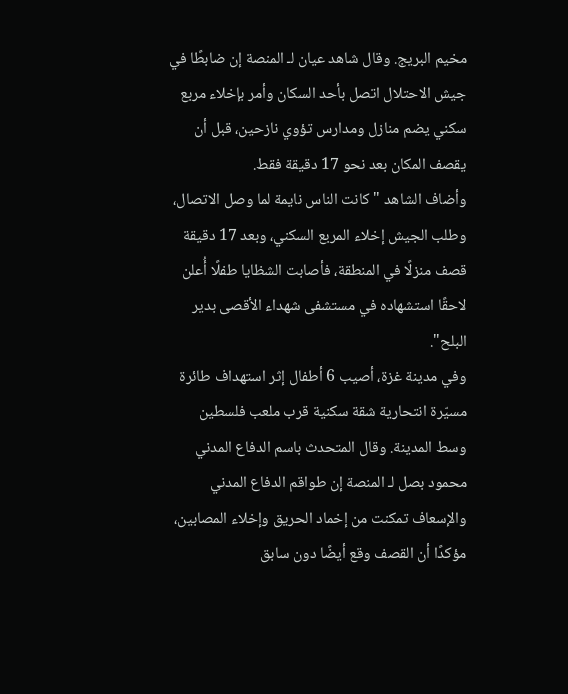مخيم البريج. وقال شاهد عيان لـ المنصة إن ضابطًا في جيش الاحتلال اتصل بأحد السكان وأمر بإخلاء مربع سكني يضم منازل ومدارس تؤوي نازحين، قبل أن يقصف المكان بعد نحو 17 دقيقة فقط.
وأضاف الشاهد "كانت الناس نايمة لما وصل الاتصال، وطلب الجيش إخلاء المربع السكني، وبعد 17 دقيقة قصف منزلًا في المنطقة، فأصابت الشظايا طفلًا أُعلن لاحقًا استشهاده في مستشفى شهداء الأقصى بدير البلح".
وفي مدينة غزة، أصيب 6 أطفال إثر استهداف طائرة مسيّرة انتحارية شقة سكنية قرب ملعب فلسطين وسط المدينة. وقال المتحدث باسم الدفاع المدني محمود بصل لـ المنصة إن طواقم الدفاع المدني والإسعاف تمكنت من إخماد الحريق وإخلاء المصابين، مؤكدًا أن القصف وقع أيضًا دون سابق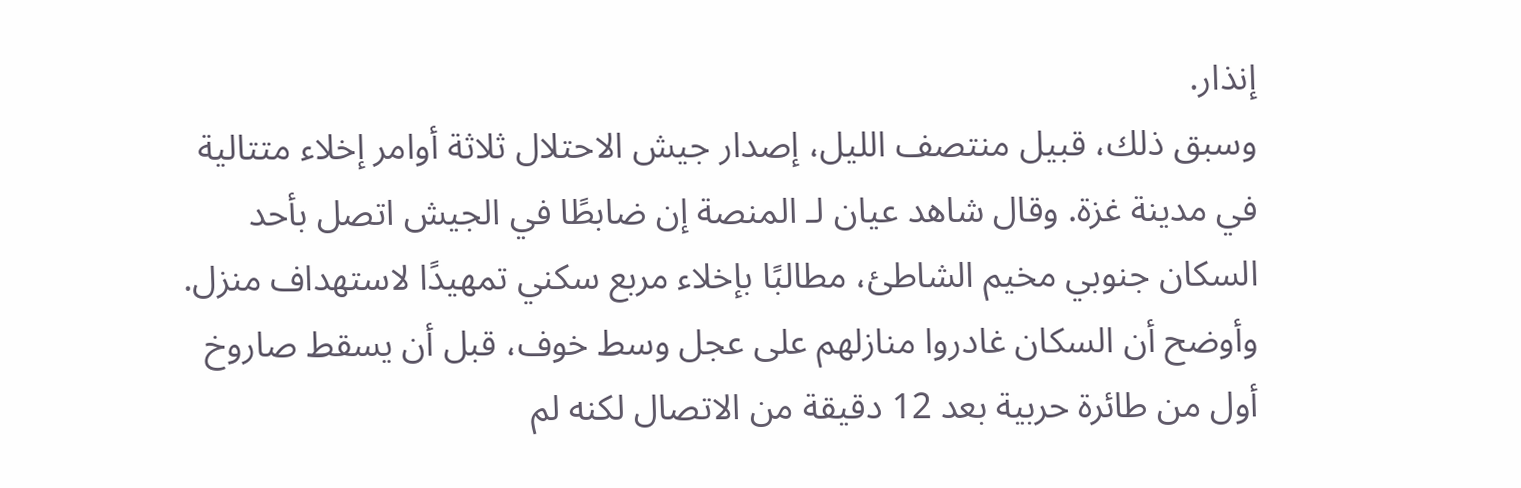إنذار.
وسبق ذلك، قبيل منتصف الليل، إصدار جيش الاحتلال ثلاثة أوامر إخلاء متتالية في مدينة غزة. وقال شاهد عيان لـ المنصة إن ضابطًا في الجيش اتصل بأحد السكان جنوبي مخيم الشاطئ، مطالبًا بإخلاء مربع سكني تمهيدًا لاستهداف منزل.
وأوضح أن السكان غادروا منازلهم على عجل وسط خوف، قبل أن يسقط صاروخ أول من طائرة حربية بعد 12 دقيقة من الاتصال لكنه لم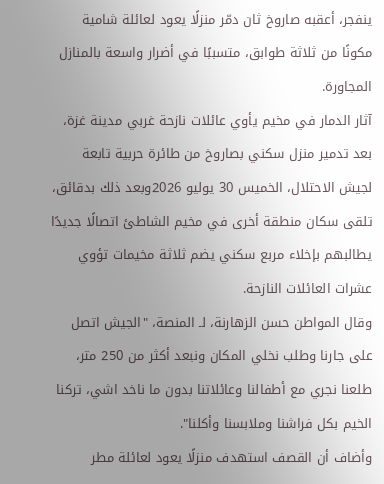ينفجر، أعقبه صاروخ ثان دمّر منزلًا يعود لعائلة شامية مكونًا من ثلاثة طوابق، متسببًا في أضرار واسعة بالمنازل المجاورة.
آثار الدمار في مخيم يأوي عائلات نازحة غربي مدينة غزة، بعد تدمير منزل سكني بصاروخ من طائرة حربية تابعة لجيش الاحتلال، الخميس 30 يوليو 2026وبعد ذلك بدقائق، تلقى سكان منطقة أخرى في مخيم الشاطئ اتصالًا جديدًا يطالبهم بإخلاء مربع سكني يضم ثلاثة مخيمات تؤوي عشرات العائلات النازحة.
وقال المواطن حسن الزهارنة، لـ المنصة، "الجيش اتصل على جارنا وطلب نخلي المكان ونبعد أكثر من 250 متر، طلعنا نجري مع أطفالنا وعائلاتنا بدون ما ناخد اشي، تركنا الخيم بكل فراشنا وملابسنا وأكلنا".
وأضاف أن القصف استهدف منزلًا يعود لعائلة مطر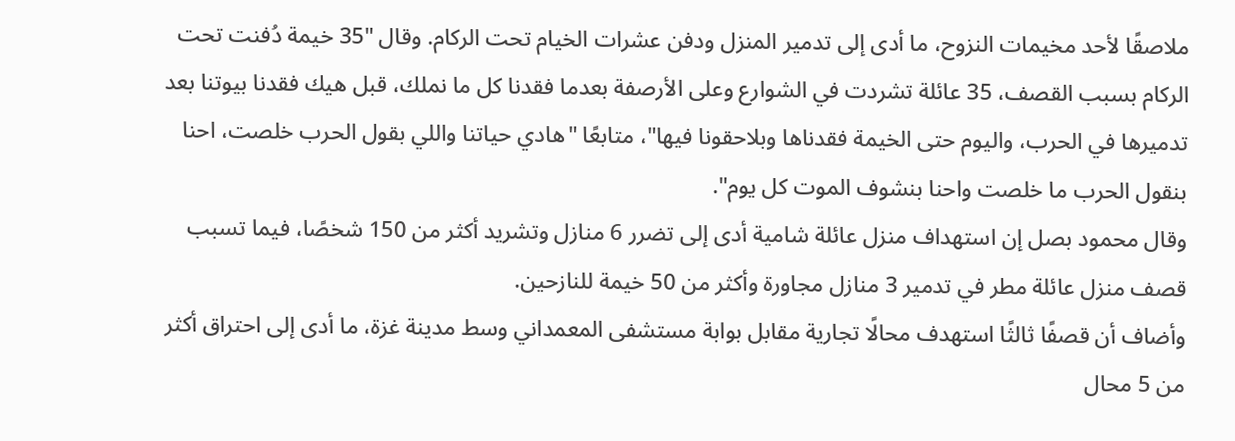ملاصقًا لأحد مخيمات النزوح، ما أدى إلى تدمير المنزل ودفن عشرات الخيام تحت الركام. وقال "35 خيمة دُفنت تحت الركام بسبب القصف، 35 عائلة تشردت في الشوارع وعلى الأرصفة بعدما فقدنا كل ما نملك، قبل هيك فقدنا بيوتنا بعد تدميرها في الحرب، واليوم حتى الخيمة فقدناها وبلاحقونا فيها"، متابعًا "هادي حياتنا واللي بقول الحرب خلصت، احنا بنقول الحرب ما خلصت واحنا بنشوف الموت كل يوم".
وقال محمود بصل إن استهداف منزل عائلة شامية أدى إلى تضرر 6 منازل وتشريد أكثر من 150 شخصًا، فيما تسبب قصف منزل عائلة مطر في تدمير 3 منازل مجاورة وأكثر من 50 خيمة للنازحين.
وأضاف أن قصفًا ثالثًا استهدف محالًا تجارية مقابل بوابة مستشفى المعمداني وسط مدينة غزة، ما أدى إلى احتراق أكثر من 5 محال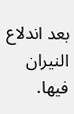بعد اندلاع النيران فيها.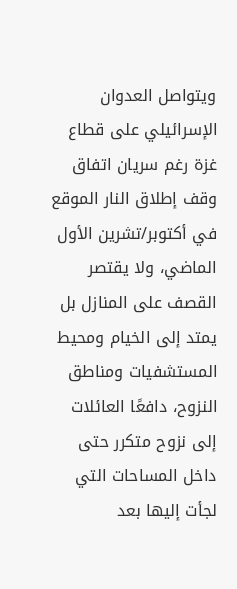ويتواصل العدوان الإسرائيلي على قطاع غزة رغم سريان اتفاق وقف إطلاق النار الموقع في أكتوبر/تشرين الأول الماضي، ولا يقتصر القصف على المنازل بل يمتد إلى الخيام ومحيط المستشفيات ومناطق النزوح، دافعًا العائلات إلى نزوح متكرر حتى داخل المساحات التي لجأت إليها بعد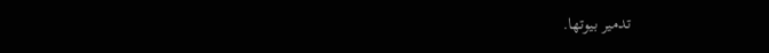تدمير بيوتها.